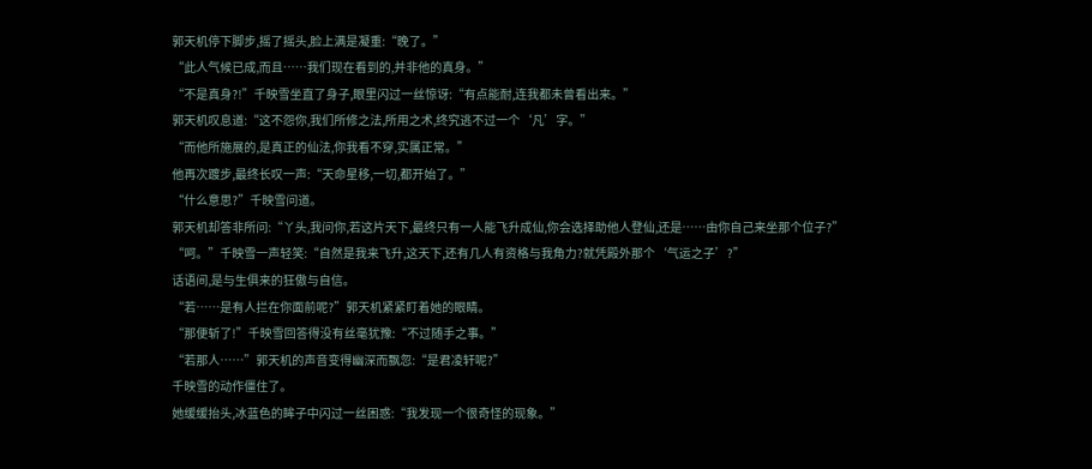郭天机停下脚步,摇了摇头,脸上满是凝重:“晚了。”
“此人气候已成,而且……我们现在看到的,并非他的真身。”
“不是真身?!”千映雪坐直了身子,眼里闪过一丝惊讶:“有点能耐,连我都未曾看出来。”
郭天机叹息道:“这不怨你,我们所修之法,所用之术,终究逃不过一个‘凡’字。”
“而他所施展的,是真正的仙法,你我看不穿,实属正常。”
他再次踱步,最终长叹一声:“天命星移,一切,都开始了。”
“什么意思?”千映雪问道。
郭天机却答非所问:“丫头,我问你,若这片天下,最终只有一人能飞升成仙,你会选择助他人登仙,还是……由你自己来坐那个位子?”
“呵。”千映雪一声轻笑:“自然是我来飞升,这天下,还有几人有资格与我角力?就凭殿外那个‘气运之子’?”
话语间,是与生俱来的狂傲与自信。
“若……是有人拦在你面前呢?”郭天机紧紧盯着她的眼睛。
“那便斩了!”千映雪回答得没有丝毫犹豫:“不过随手之事。”
“若那人……”郭天机的声音变得幽深而飘忽:“是君凌轩呢?”
千映雪的动作僵住了。
她缓缓抬头,冰蓝色的眸子中闪过一丝困惑:“我发现一个很奇怪的现象。”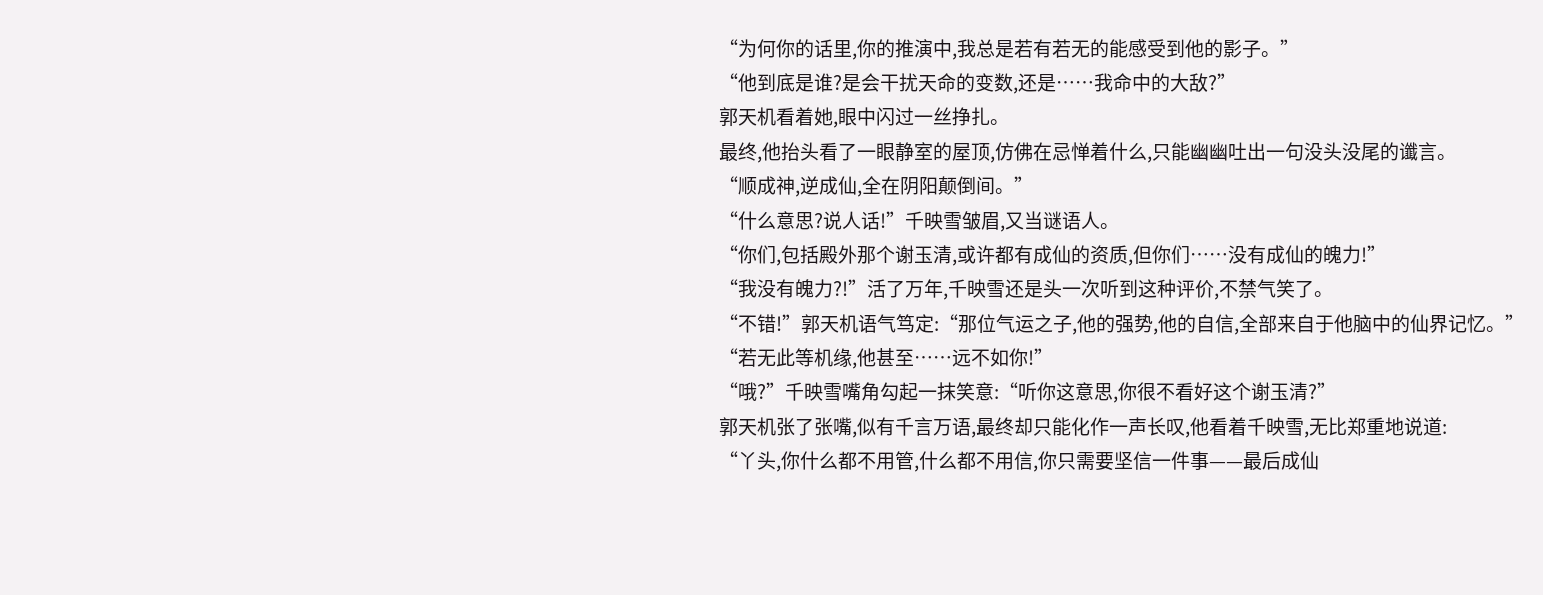“为何你的话里,你的推演中,我总是若有若无的能感受到他的影子。”
“他到底是谁?是会干扰天命的变数,还是……我命中的大敌?”
郭天机看着她,眼中闪过一丝挣扎。
最终,他抬头看了一眼静室的屋顶,仿佛在忌惮着什么,只能幽幽吐出一句没头没尾的谶言。
“顺成神,逆成仙,全在阴阳颠倒间。”
“什么意思?说人话!”千映雪皱眉,又当谜语人。
“你们,包括殿外那个谢玉清,或许都有成仙的资质,但你们……没有成仙的魄力!”
“我没有魄力?!”活了万年,千映雪还是头一次听到这种评价,不禁气笑了。
“不错!”郭天机语气笃定:“那位气运之子,他的强势,他的自信,全部来自于他脑中的仙界记忆。”
“若无此等机缘,他甚至……远不如你!”
“哦?”千映雪嘴角勾起一抹笑意:“听你这意思,你很不看好这个谢玉清?”
郭天机张了张嘴,似有千言万语,最终却只能化作一声长叹,他看着千映雪,无比郑重地说道:
“丫头,你什么都不用管,什么都不用信,你只需要坚信一件事——最后成仙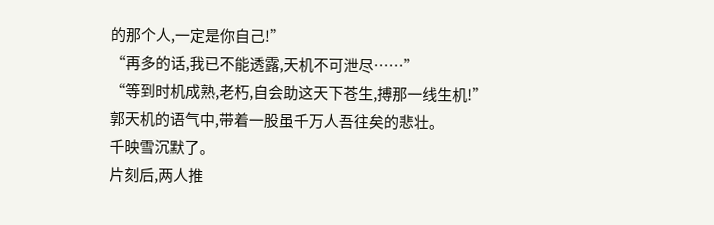的那个人,一定是你自己!”
“再多的话,我已不能透露,天机不可泄尽……”
“等到时机成熟,老朽,自会助这天下苍生,搏那一线生机!”
郭天机的语气中,带着一股虽千万人吾往矣的悲壮。
千映雪沉默了。
片刻后,两人推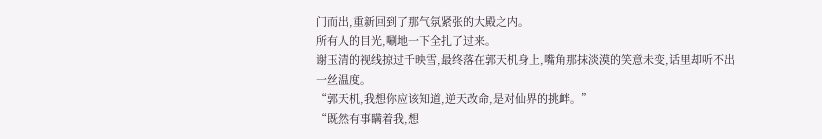门而出,重新回到了那气氛紧张的大殿之内。
所有人的目光,唰地一下全扎了过来。
谢玉清的视线掠过千映雪,最终落在郭天机身上,嘴角那抹淡漠的笑意未变,话里却听不出一丝温度。
“郭天机,我想你应该知道,逆天改命,是对仙界的挑衅。”
“既然有事瞒着我,想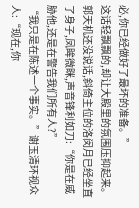必,你已经做好了最坏的准备。”
这话轻飘飘的,却让大殿里的氛围压抑起来。
郭天机还没说话,斜倚主位的洛闵月已经坐直了身子,凤眸微眯,声音锋利如刀:“你是在威胁他,还是在警告我们所有人?”
“我只是在陈述一个事实。”谢玉清环视众人:“现在,你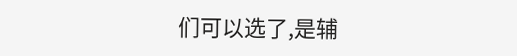们可以选了,是辅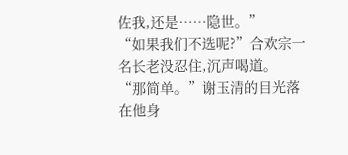佐我,还是……隐世。”
“如果我们不选呢?”合欢宗一名长老没忍住,沉声喝道。
“那简单。”谢玉清的目光落在他身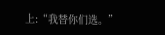上:“我替你们选。”